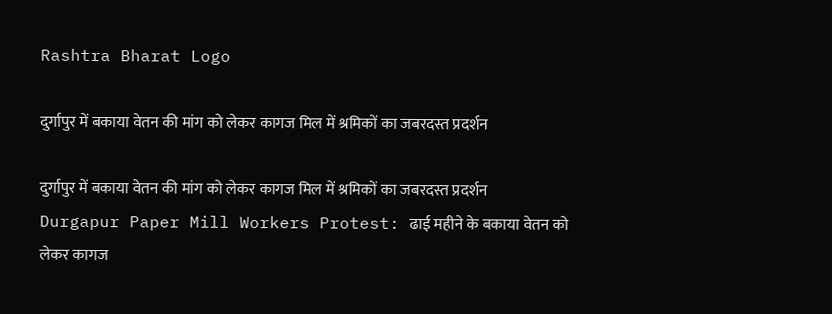Rashtra Bharat Logo

दुर्गापुर में बकाया वेतन की मांग को लेकर कागज मिल में श्रमिकों का जबरदस्त प्रदर्शन

दुर्गापुर में बकाया वेतन की मांग को लेकर कागज मिल में श्रमिकों का जबरदस्त प्रदर्शन
Durgapur Paper Mill Workers Protest: ढाई महीने के बकाया वेतन को लेकर कागज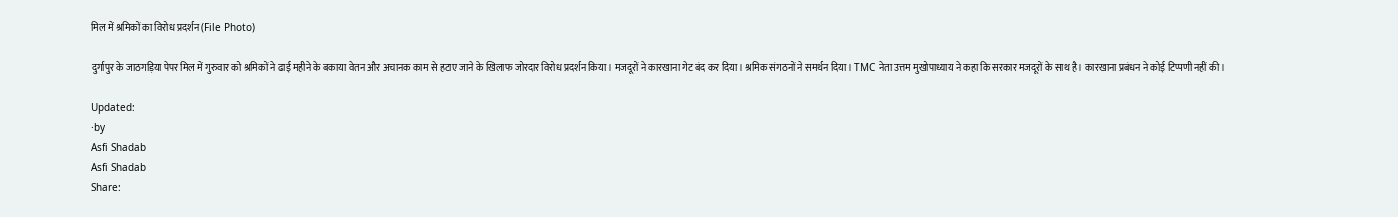मिल में श्रमिकों का विरोध प्रदर्शन (File Photo)

दुर्गापुर के जाठगड़िया पेपर मिल में गुरुवार को श्रमिकों ने ढाई महीने के बकाया वेतन और अचानक काम से हटाए जाने के खिलाफ जोरदार विरोध प्रदर्शन किया। मजदूरों ने कारखाना गेट बंद कर दिया। श्रमिक संगठनों ने समर्थन दिया। TMC नेता उत्तम मुखोपाध्याय ने कहा कि सरकार मजदूरों के साथ है। कारखाना प्रबंधन ने कोई टिप्पणी नहीं की।

Updated:
·by
Asfi Shadab
Asfi Shadab
Share: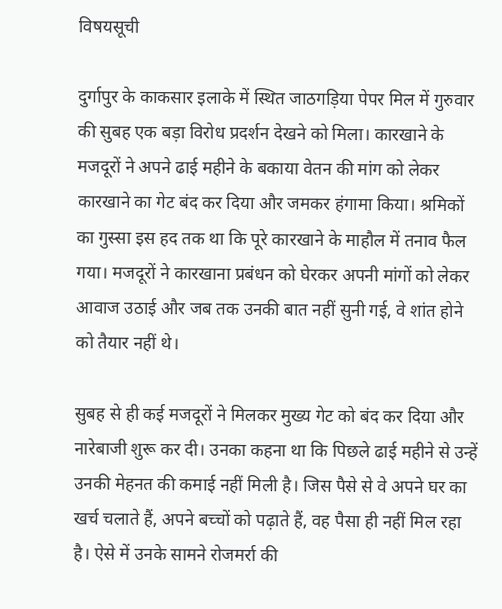विषयसूची

दुर्गापुर के काकसार इलाके में स्थित जाठगड़िया पेपर मिल में गुरुवार की सुबह एक बड़ा विरोध प्रदर्शन देखने को मिला। कारखाने के मजदूरों ने अपने ढाई महीने के बकाया वेतन की मांग को लेकर कारखाने का गेट बंद कर दिया और जमकर हंगामा किया। श्रमिकों का गुस्सा इस हद तक था कि पूरे कारखाने के माहौल में तनाव फैल गया। मजदूरों ने कारखाना प्रबंधन को घेरकर अपनी मांगों को लेकर आवाज उठाई और जब तक उनकी बात नहीं सुनी गई, वे शांत होने को तैयार नहीं थे।

सुबह से ही कई मजदूरों ने मिलकर मुख्य गेट को बंद कर दिया और नारेबाजी शुरू कर दी। उनका कहना था कि पिछले ढाई महीने से उन्हें उनकी मेहनत की कमाई नहीं मिली है। जिस पैसे से वे अपने घर का खर्च चलाते हैं, अपने बच्चों को पढ़ाते हैं, वह पैसा ही नहीं मिल रहा है। ऐसे में उनके सामने रोजमर्रा की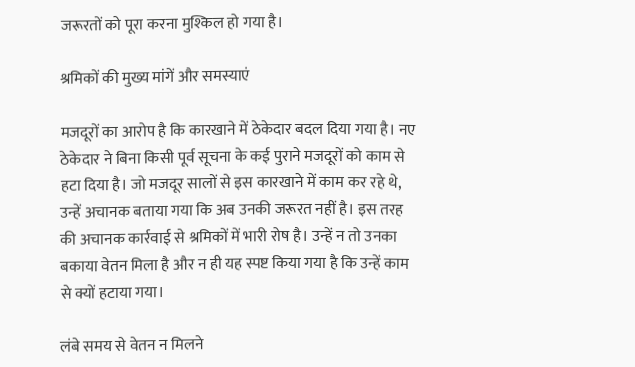जरूरतों को पूरा करना मुश्किल हो गया है।

श्रमिकों की मुख्य मांगें और समस्याएं

मजदूरों का आरोप है कि कारखाने में ठेकेदार बदल दिया गया है। नए ठेकेदार ने बिना किसी पूर्व सूचना के कई पुराने मजदूरों को काम से हटा दिया है। जो मजदूर सालों से इस कारखाने में काम कर रहे थे, उन्हें अचानक बताया गया कि अब उनकी जरूरत नहीं है। इस तरह की अचानक कार्रवाई से श्रमिकों में भारी रोष है। उन्हें न तो उनका बकाया वेतन मिला है और न ही यह स्पष्ट किया गया है कि उन्हें काम से क्यों हटाया गया।

लंबे समय से वेतन न मिलने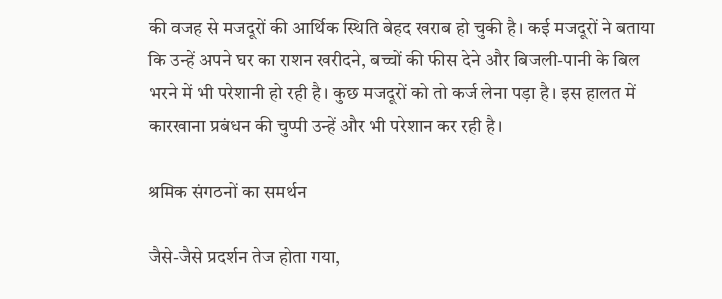की वजह से मजदूरों की आर्थिक स्थिति बेहद खराब हो चुकी है। कई मजदूरों ने बताया कि उन्हें अपने घर का राशन खरीदने, बच्चों की फीस देने और बिजली-पानी के बिल भरने में भी परेशानी हो रही है। कुछ मजदूरों को तो कर्ज लेना पड़ा है। इस हालत में कारखाना प्रबंधन की चुप्पी उन्हें और भी परेशान कर रही है।

श्रमिक संगठनों का समर्थन

जैसे-जैसे प्रदर्शन तेज होता गया,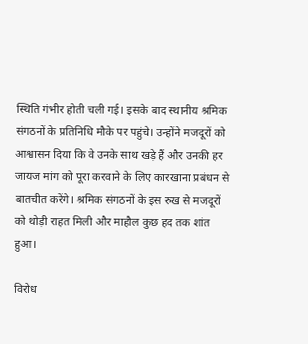स्थिति गंभीर होती चली गई। इसके बाद स्थानीय श्रमिक संगठनों के प्रतिनिधि मौके पर पहुंचे। उन्होंने मजदूरों को आश्वासन दिया कि वे उनके साथ खड़े हैं और उनकी हर जायज मांग को पूरा करवाने के लिए कारखाना प्रबंधन से बातचीत करेंगे। श्रमिक संगठनों के इस रुख से मजदूरों को थोड़ी राहत मिली और माहौल कुछ हद तक शांत हुआ।

विरोध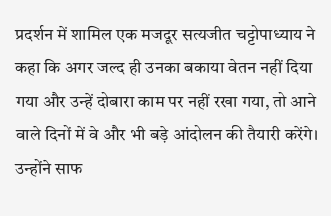प्रदर्शन में शामिल एक मजदूर सत्यजीत चट्टोपाध्याय ने कहा कि अगर जल्द ही उनका बकाया वेतन नहीं दिया गया और उन्हें दोबारा काम पर नहीं रखा गया, तो आने वाले दिनों में वे और भी बड़े आंदोलन की तैयारी करेंगे। उन्होंने साफ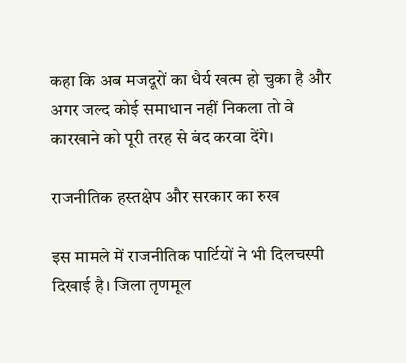कहा कि अब मजदूरों का धैर्य खत्म हो चुका है और अगर जल्द कोई समाधान नहीं निकला तो वे कारखाने को पूरी तरह से बंद करवा देंगे।

राजनीतिक हस्तक्षेप और सरकार का रुख

इस मामले में राजनीतिक पार्टियों ने भी दिलचस्पी दिखाई है। जिला तृणमूल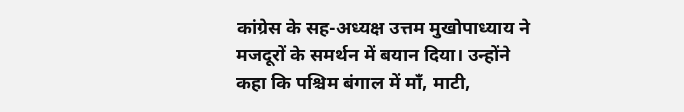कांग्रेस के सह-अध्यक्ष उत्तम मुखोपाध्याय ने मजदूरों के समर्थन में बयान दिया। उन्होंने कहा कि पश्चिम बंगाल में माँ, माटी,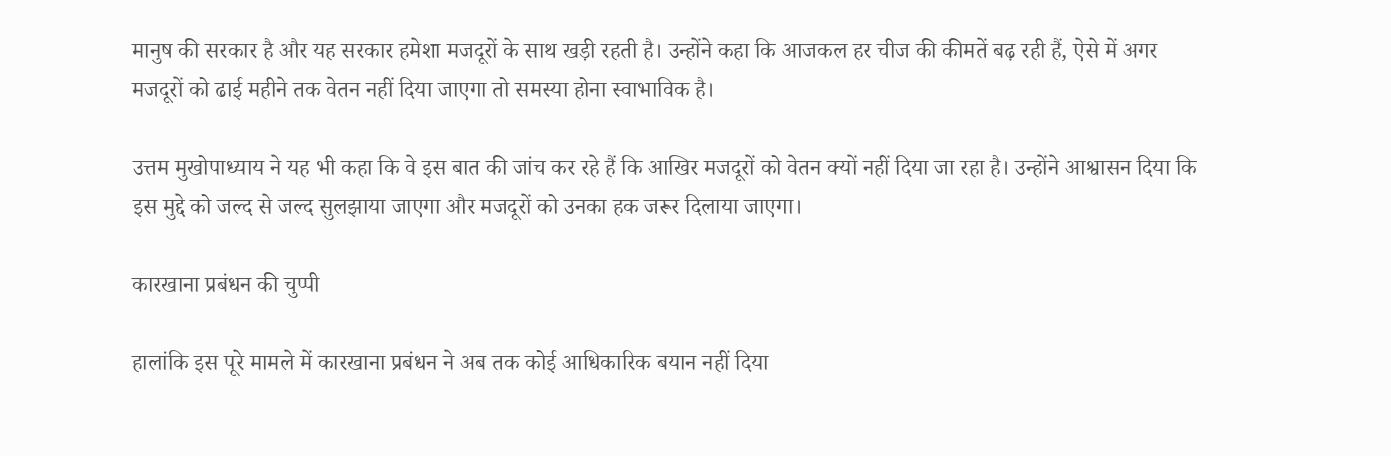मानुष की सरकार है और यह सरकार हमेशा मजदूरों के साथ खड़ी रहती है। उन्होंने कहा कि आजकल हर चीज की कीमतें बढ़ रही हैं, ऐसे में अगर मजदूरों को ढाई महीने तक वेतन नहीं दिया जाएगा तो समस्या होना स्वाभाविक है।

उत्तम मुखोपाध्याय ने यह भी कहा कि वे इस बात की जांच कर रहे हैं कि आखिर मजदूरों को वेतन क्यों नहीं दिया जा रहा है। उन्होंने आश्वासन दिया कि इस मुद्दे को जल्द से जल्द सुलझाया जाएगा और मजदूरों को उनका हक जरूर दिलाया जाएगा।

कारखाना प्रबंधन की चुप्पी

हालांकि इस पूरे मामले में कारखाना प्रबंधन ने अब तक कोई आधिकारिक बयान नहीं दिया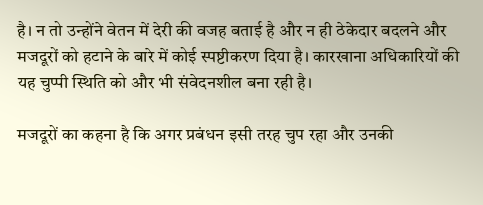है। न तो उन्होंने वेतन में देरी की वजह बताई है और न ही ठेकेदार बदलने और मजदूरों को हटाने के बारे में कोई स्पष्टीकरण दिया है। कारखाना अधिकारियों की यह चुप्पी स्थिति को और भी संवेदनशील बना रही है।

मजदूरों का कहना है कि अगर प्रबंधन इसी तरह चुप रहा और उनकी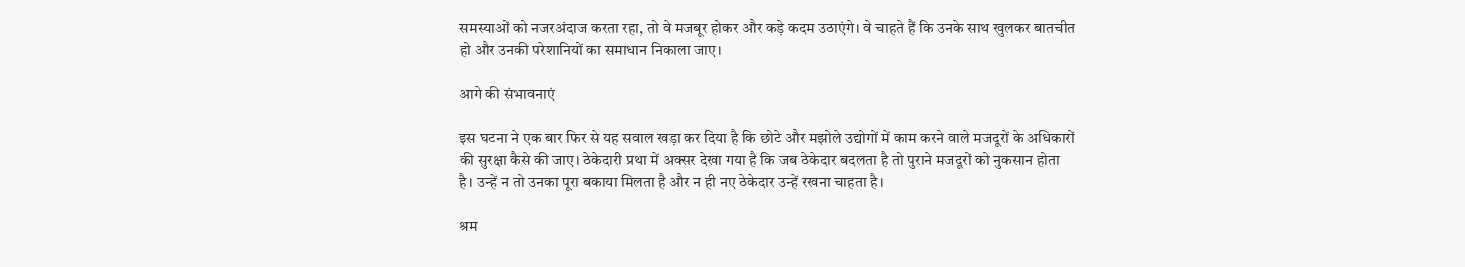समस्याओं को नजरअंदाज करता रहा, तो वे मजबूर होकर और कड़े कदम उठाएंगे। वे चाहते हैं कि उनके साथ खुलकर बातचीत हो और उनकी परेशानियों का समाधान निकाला जाए।

आगे की संभावनाएं

इस घटना ने एक बार फिर से यह सवाल खड़ा कर दिया है कि छोटे और मझोले उद्योगों में काम करने वाले मजदूरों के अधिकारों की सुरक्षा कैसे की जाए। ठेकेदारी प्रथा में अक्सर देखा गया है कि जब ठेकेदार बदलता है तो पुराने मजदूरों को नुकसान होता है। उन्हें न तो उनका पूरा बकाया मिलता है और न ही नए ठेकेदार उन्हें रखना चाहता है।

श्रम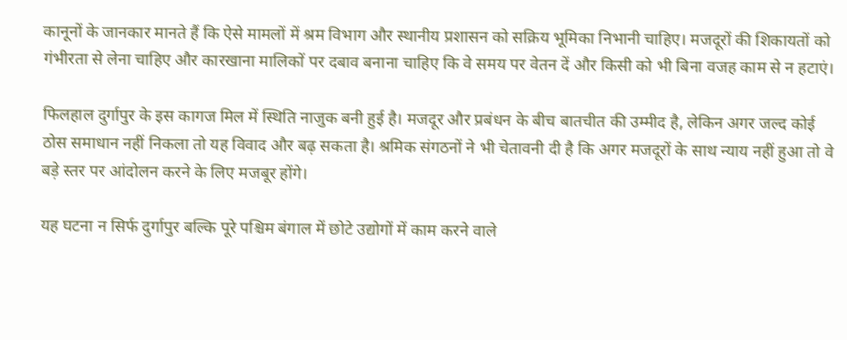कानूनों के जानकार मानते हैं कि ऐसे मामलों में श्रम विभाग और स्थानीय प्रशासन को सक्रिय भूमिका निभानी चाहिए। मजदूरों की शिकायतों को गंभीरता से लेना चाहिए और कारखाना मालिकों पर दबाव बनाना चाहिए कि वे समय पर वेतन दें और किसी को भी बिना वजह काम से न हटाएं।

फिलहाल दुर्गापुर के इस कागज मिल में स्थिति नाजुक बनी हुई है। मजदूर और प्रबंधन के बीच बातचीत की उम्मीद है, लेकिन अगर जल्द कोई ठोस समाधान नहीं निकला तो यह विवाद और बढ़ सकता है। श्रमिक संगठनों ने भी चेतावनी दी है कि अगर मजदूरों के साथ न्याय नहीं हुआ तो वे बड़े स्तर पर आंदोलन करने के लिए मजबूर होंगे।

यह घटना न सिर्फ दुर्गापुर बल्कि पूरे पश्चिम बंगाल में छोटे उद्योगों में काम करने वाले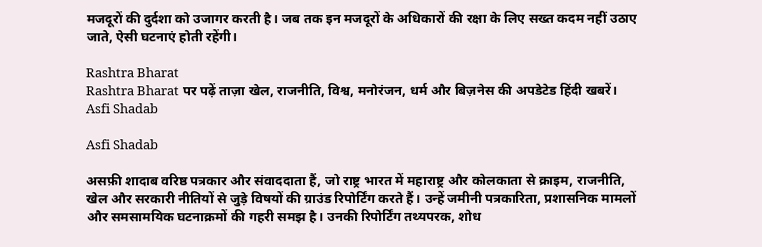मजदूरों की दुर्दशा को उजागर करती है। जब तक इन मजदूरों के अधिकारों की रक्षा के लिए सख्त कदम नहीं उठाए जाते, ऐसी घटनाएं होती रहेंगी।

Rashtra Bharat
Rashtra Bharat पर पढ़ें ताज़ा खेल, राजनीति, विश्व, मनोरंजन, धर्म और बिज़नेस की अपडेटेड हिंदी खबरें।
Asfi Shadab

Asfi Shadab

असफ़ी शादाब वरिष्ठ पत्रकार और संवाददाता हैं, जो राष्ट्र भारत में महाराष्ट्र और कोलकाता से क्राइम, राजनीति, खेल और सरकारी नीतियों से जुड़े विषयों की ग्राउंड रिपोर्टिंग करते हैं। उन्हें जमीनी पत्रकारिता, प्रशासनिक मामलों और समसामयिक घटनाक्रमों की गहरी समझ है। उनकी रिपोर्टिंग तथ्यपरक, शोध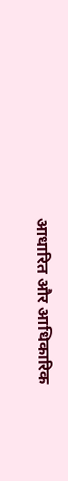आधारित और आधिकारिक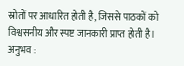स्रोतों पर आधारित होती है, जिससे पाठकों को विश्वसनीय और स्पष्ट जानकारी प्राप्त होती है। अनुभव :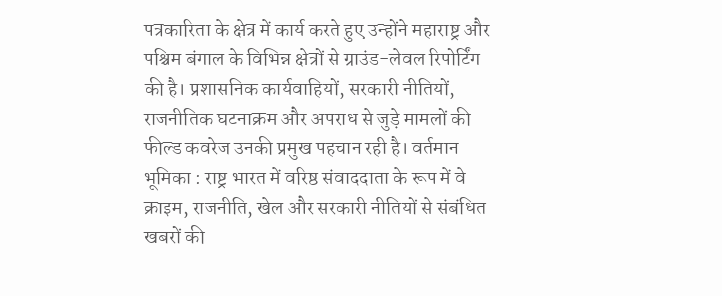पत्रकारिता के क्षेत्र में कार्य करते हुए उन्होंने महाराष्ट्र और पश्चिम बंगाल के विभिन्न क्षेत्रों से ग्राउंड-लेवल रिपोर्टिंग की है। प्रशासनिक कार्यवाहियों, सरकारी नीतियों, राजनीतिक घटनाक्रम और अपराध से जुड़े मामलों की फील्ड कवरेज उनकी प्रमुख पहचान रही है। वर्तमान भूमिका : राष्ट्र भारत में वरिष्ठ संवाददाता के रूप में वे क्राइम, राजनीति, खेल और सरकारी नीतियों से संबंधित खबरों की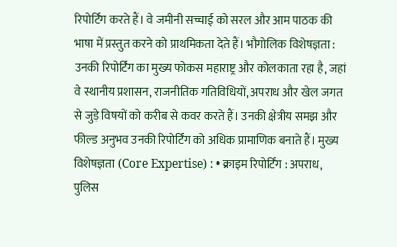रिपोर्टिंग करते हैं। वे जमीनी सच्चाई को सरल और आम पाठक की भाषा में प्रस्तुत करने को प्राथमिकता देते हैं। भौगोलिक विशेषज्ञता : उनकी रिपोर्टिंग का मुख्य फोकस महाराष्ट्र और कोलकाता रहा है, जहां वे स्थानीय प्रशासन, राजनीतिक गतिविधियों, अपराध और खेल जगत से जुड़े विषयों को करीब से कवर करते हैं। उनकी क्षेत्रीय समझ और फील्ड अनुभव उनकी रिपोर्टिंग को अधिक प्रामाणिक बनाते हैं। मुख्य विशेषज्ञता (Core Expertise) : • क्राइम रिपोर्टिंग : अपराध, पुलिस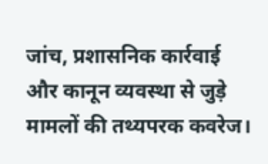जांच, प्रशासनिक कार्रवाई और कानून व्यवस्था से जुड़े मामलों की तथ्यपरक कवरेज।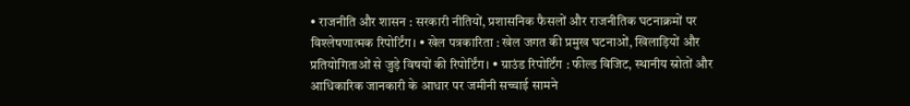• राजनीति और शासन : सरकारी नीतियों, प्रशासनिक फैसलों और राजनीतिक घटनाक्रमों पर विश्लेषणात्मक रिपोर्टिंग। • खेल पत्रकारिता : खेल जगत की प्रमुख घटनाओं, खिलाड़ियों और प्रतियोगिताओं से जुड़े विषयों की रिपोर्टिंग। • ग्राउंड रिपोर्टिंग : फील्ड विजिट, स्थानीय स्रोतों और आधिकारिक जानकारी के आधार पर जमीनी सच्चाई सामने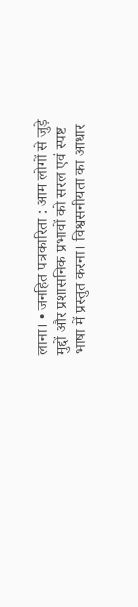लाना। • जनहित पत्रकारिता : आम लोगों से जुड़े मुद्दों और प्रशासनिक प्रभावों को सरल एवं स्पष्ट भाषा में प्रस्तुत करना। विश्वसनीयता का आधार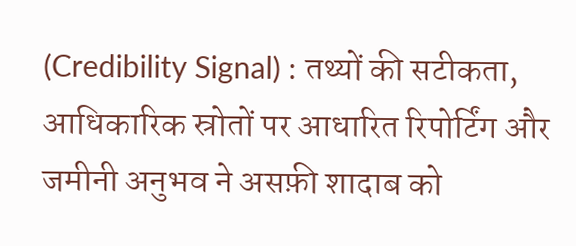(Credibility Signal) : तथ्यों की सटीकता, आधिकारिक स्रोतों पर आधारित रिपोर्टिंग और जमीनी अनुभव ने असफ़ी शादाब को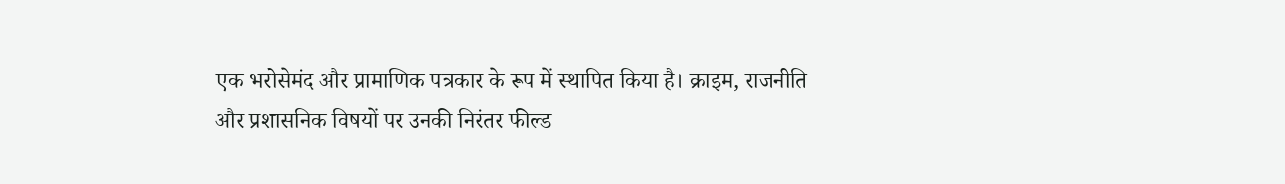एक भरोसेमंद और प्रामाणिक पत्रकार के रूप में स्थापित किया है। क्राइम, राजनीति और प्रशासनिक विषयों पर उनकी निरंतर फील्ड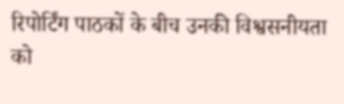रिपोर्टिंग पाठकों के बीच उनकी विश्वसनीयता को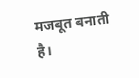मजबूत बनाती है।